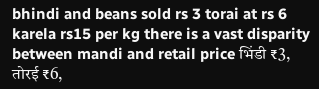bhindi and beans sold rs 3 torai at rs 6 karela rs15 per kg there is a vast disparity between mandi and retail price भिंडी ₹3, तोरई ₹6,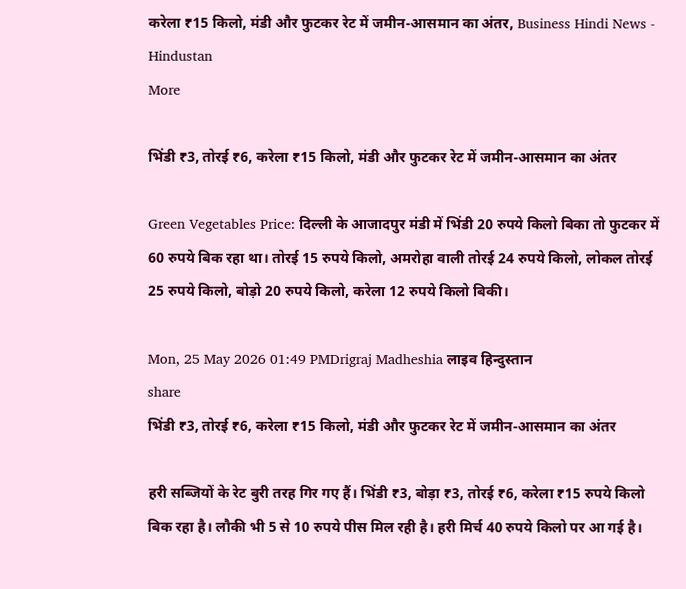करेला ₹15 किलो, मंडी और फुटकर रेट में जमीन-आसमान का अंतर, Business Hindi News - Hindustan
More

भिंडी ₹3, तोरई ₹6, करेला ₹15 किलो, मंडी और फुटकर रेट में जमीन-आसमान का अंतर

Green Vegetables Price: दिल्ली के आजादपुर मंडी में भिंडी 20 रुपये किलो बिका तो फुटकर में 60 रुपये बिक रहा था। तोरई 15 रुपये किलो, अमरोहा वाली तोरई 24 रुपये किलो, लोकल तोरई 25 रुपये किलो, बोड़ो 20 रुपये किलो, करेला 12 रुपये किलो बिकी।

Mon, 25 May 2026 01:49 PMDrigraj Madheshia लाइव हिन्दुस्तान
share
भिंडी ₹3, तोरई ₹6, करेला ₹15 किलो, मंडी और फुटकर रेट में जमीन-आसमान का अंतर

हरी सब्जियों के रेट बुरी तरह गिर गए हैं। भिंडी ₹3, बोड़ा ₹3, तोरई ₹6, करेला ₹15 रुपये किलो बिक रहा है। लौकी भी 5 से 10 रुपये पीस मिल रही है। हरी मिर्च 40 रुपये किलो पर आ गई है।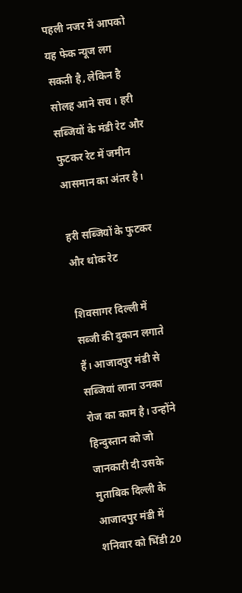पहली नजर में आपको यह फेक न्यूज लग सकती है, लेकिन है सोलह आने सच। हरी सब्जियों के मंडी रेट और फुटकर रेट में जमीन आसमान का अंतर है।

हरी सब्जियों के फुटकर और थोक रेट

शिवसागर दिल्ली में सब्जी की दुकान लगाते हैं। आजादपुर मंडी से सब्जियां लाना उनका रोज का काम है। उन्होंने हिन्दुस्तान को जो जानकारी दी उसके मुताबिक दिल्ली के आजादपुर मंडी में शनिवार को भिंडी 20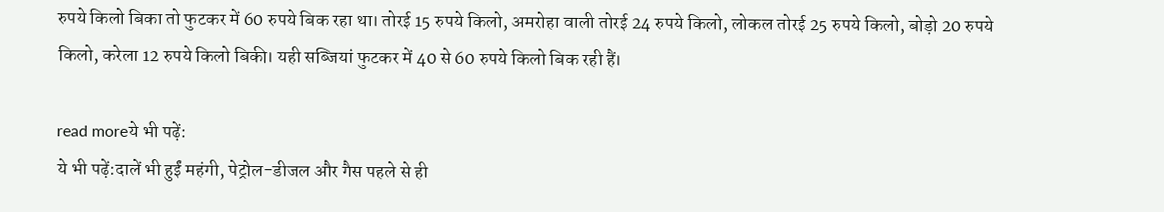रुपये किलो बिका तो फुटकर में 60 रुपये बिक रहा था। तोरई 15 रुपये किलो, अमरोहा वाली तोरई 24 रुपये किलो, लोकल तोरई 25 रुपये किलो, बोड़ो 20 रुपये किलो, करेला 12 रुपये किलो बिकी। यही सब्जियां फुटकर में 40 से 60 रुपये किलो बिक रही हैं।

read moreये भी पढ़ें:
ये भी पढ़ें:दालें भी हुईं महंगी, पेट्रोल-डीजल और गैस पहले से ही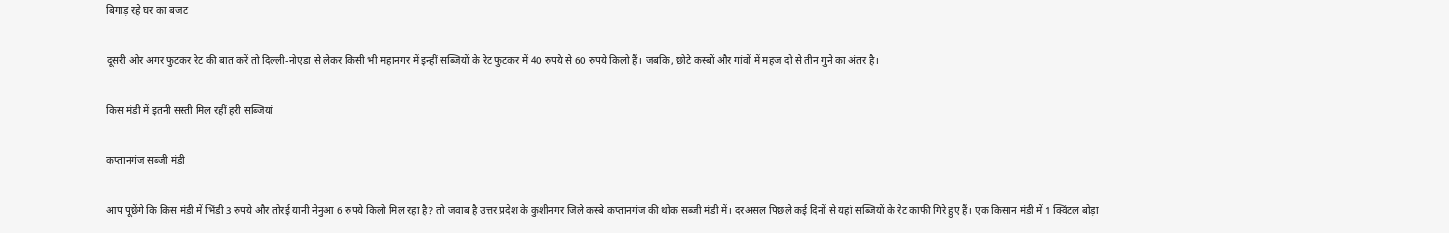बिगाड़ रहे घर का बजट

दूसरी ओर अगर फुटकर रेट की बात करें तो दिल्ली-नोएडा से लेकर किसी भी महानगर में इन्हीं सब्जियों के रेट फुटकर में 40 रुपये से 60 रुपये किलो हैं। जबकि, छोटे कस्बों और गांवों में महज दो से तीन गुने का अंतर है।

किस मंडी में इतनी सस्ती मिल रहीं हरी सब्जियां

कप्तानगंज सब्जी मंडी

आप पूछेंगे कि किस मंडी में भिंडी 3 रुपये और तोरई यानी नेनुआ 6 रुपये किलो मिल रहा है? तो जवाब है उत्तर प्रदेश के कुशीनगर जिले कस्बे कप्तानगंज की थोक सब्जी मंडी में। दरअसल पिछले कई दिनों से यहां सब्जियों के रेट काफी गिरे हुए हैं। एक किसान मंडी में 1 क्विंटल बोड़ा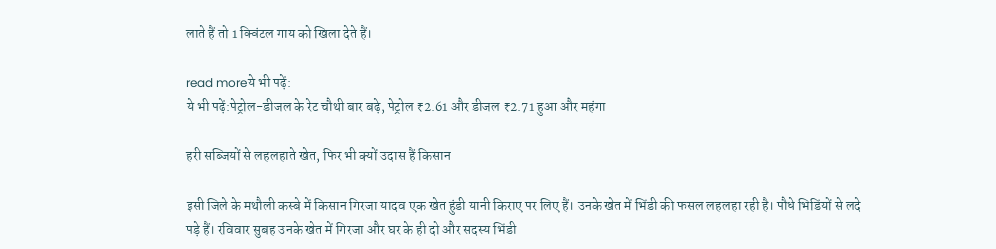लाते हैं तो 1 क्विंटल गाय को खिला देते हैं।

read moreये भी पढ़ें:
ये भी पढ़ें:पेट्रोल-डीजल के रेट चौथी बार बढ़े, पेट्रोल ₹2.61 और डीजल ₹2.71 हुआ और महंगा

हरी सब्जियों से लहलहाते खेत, फिर भी क्यों उदास हैं किसान

इसी जिले के मथौली कस्बे में किसान गिरजा यादव एक खेत हुंडी यानी किराए पर लिए हैं। उनके खेत में भिंडी की फसल लहलहा रही है। पौधे भिडिंयों से लदे पड़े हैं। रविवार सुबह उनके खेत में गिरजा और घर के ही दो और सदस्य भिंडी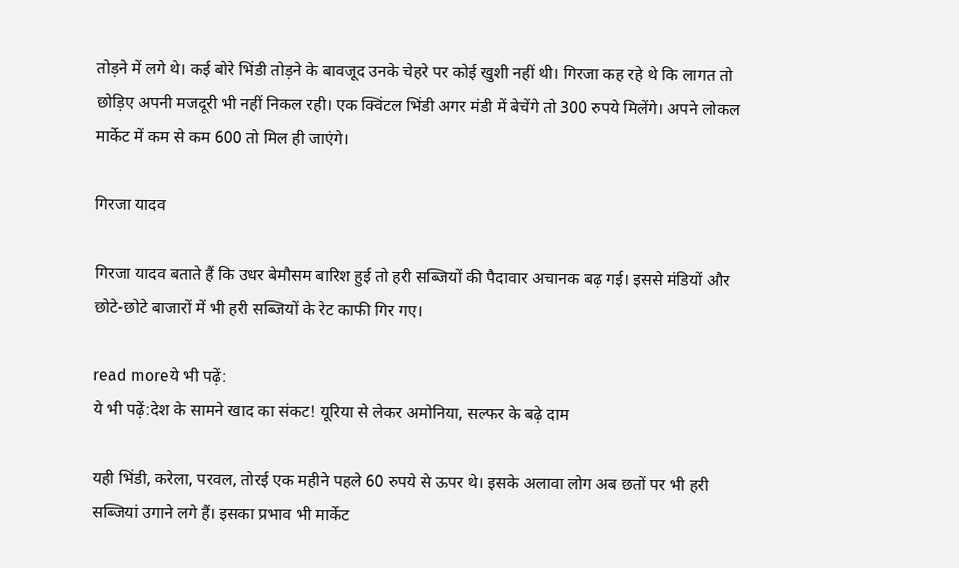तोड़ने में लगे थे। कई बोरे भिंडी तोड़ने के बावजूद उनके चेहरे पर कोई खुशी नहीं थी। गिरजा कह रहे थे कि लागत तो छोड़िए अपनी मजदूरी भी नहीं निकल रही। एक क्विंटल भिंडी अगर मंडी में बेचेंगे तो 300 रुपये मिलेंगे। अपने लोकल मार्केट में कम से कम 600 तो मिल ही जाएंगे।

गिरजा यादव

गिरजा यादव बताते हैं कि उधर बेमौसम बारिश हुई तो हरी सब्जियों की पैदावार अचानक बढ़ गई। इससे मंडियों और छोटे-छोटे बाजारों में भी हरी सब्जियों के रेट काफी गिर गए।

read moreये भी पढ़ें:
ये भी पढ़ें:देश के सामने खाद का संकट! यूरिया से लेकर अमोनिया, सल्फर के बढ़े दाम

यही भिंडी, करेला, परवल, तोरई एक महीने पहले 60 रुपये से ऊपर थे। इसके अलावा लोग अब छतों पर भी हरी सब्जियां उगाने लगे हैं। इसका प्रभाव भी मार्केट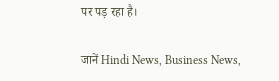पर पड़ रहा है।

जानें Hindi News, Business News,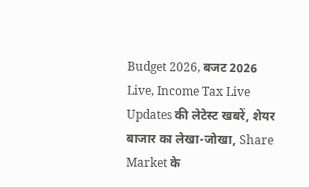Budget 2026, बजट 2026 Live, Income Tax Live Updates की लेटेस्ट खबरें, शेयर बाजार का लेखा-जोखा, Share Market के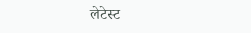लेटेस्ट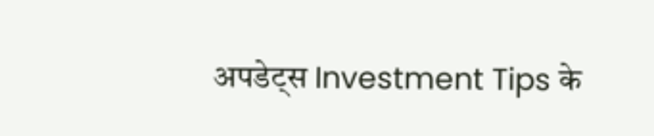अपडेट्स Investment Tips के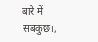बारे में सबकुछ।,